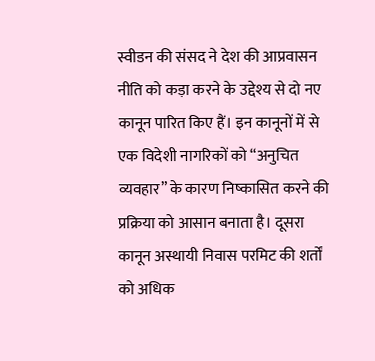स्वीडन की संसद ने देश की आप्रवासन नीति को कड़ा करने के उद्देश्य से दो नए कानून पारित किए हैं। इन कानूनों में से एक विदेशी नागरिकों को “अनुचित व्यवहार” के कारण निष्कासित करने की प्रक्रिया को आसान बनाता है। दूसरा कानून अस्थायी निवास परमिट की शर्तों को अधिक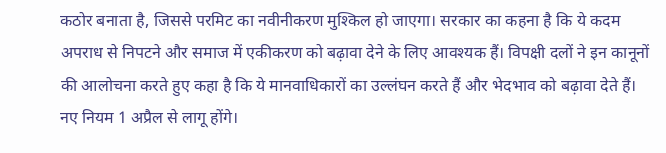कठोर बनाता है, जिससे परमिट का नवीनीकरण मुश्किल हो जाएगा। सरकार का कहना है कि ये कदम अपराध से निपटने और समाज में एकीकरण को बढ़ावा देने के लिए आवश्यक हैं। विपक्षी दलों ने इन कानूनों की आलोचना करते हुए कहा है कि ये मानवाधिकारों का उल्लंघन करते हैं और भेदभाव को बढ़ावा देते हैं। नए नियम 1 अप्रैल से लागू होंगे।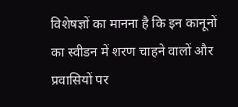विशेषज्ञों का मानना है कि इन कानूनों का स्वीडन में शरण चाहने वालों और प्रवासियों पर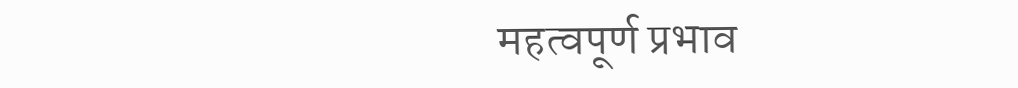महत्वपूर्ण प्रभाव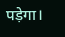पड़ेगा।